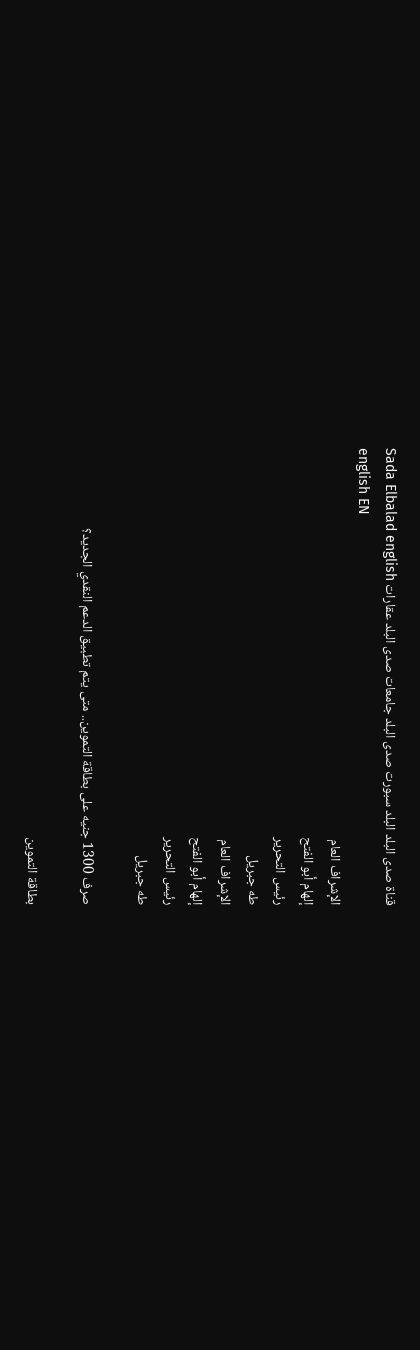قناة صدى البلد البلد سبورت صدى البلد جامعات صدى البلد عقارات Sada Elbalad english
english EN
الإشراف العام
إلهام أبو الفتح
رئيس التحرير
طه جبريل
الإشراف العام
إلهام أبو الفتح
رئيس التحرير
طه جبريل

صرف 1300 جنيه على بطاقة التموين.. متى يتم تطبيق الدعم النقدي الجديد؟

بطاقة التموين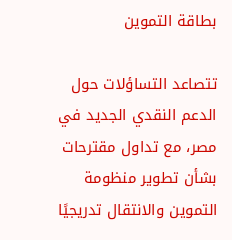بطاقة التموين

تتصاعد التساؤلات حول الدعم النقدي الجديد في مصر، مع تداول مقترحات بشأن تطوير منظومة التموين والانتقال تدريجيًا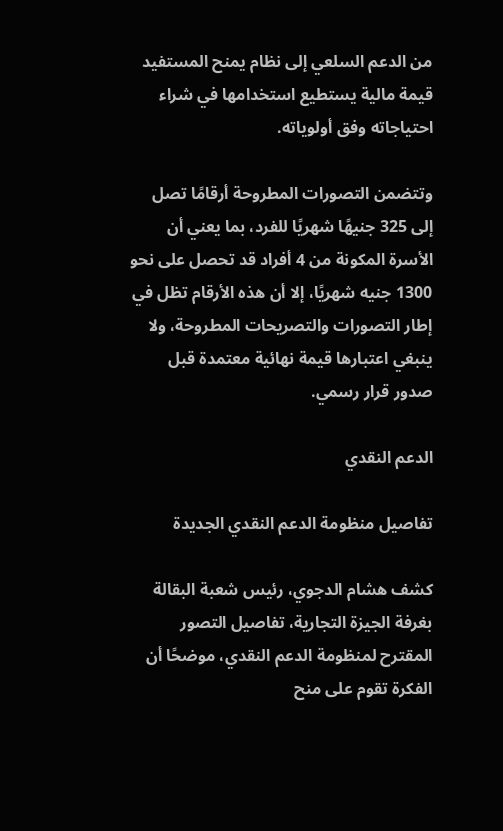من الدعم السلعي إلى نظام يمنح المستفيد قيمة مالية يستطيع استخدامها في شراء احتياجاته وفق أولوياته.

وتتضمن التصورات المطروحة أرقامًا تصل إلى 325 جنيهًا شهريًا للفرد، بما يعني أن الأسرة المكونة من 4 أفراد قد تحصل على نحو 1300 جنيه شهريًا، إلا أن هذه الأرقام تظل في إطار التصورات والتصريحات المطروحة، ولا ينبغي اعتبارها قيمة نهائية معتمدة قبل صدور قرار رسمي.

الدعم النقدي

تفاصيل منظومة الدعم النقدي الجديدة

كشف هشام الدجوي، رئيس شعبة البقالة بغرفة الجيزة التجارية، تفاصيل التصور المقترح لمنظومة الدعم النقدي، موضحًا أن الفكرة تقوم على منح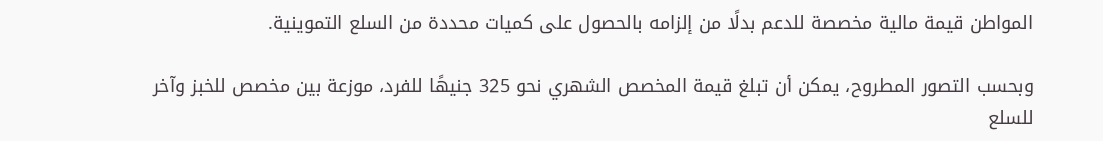المواطن قيمة مالية مخصصة للدعم بدلًا من إلزامه بالحصول على كميات محددة من السلع التموينية.

وبحسب التصور المطروح، يمكن أن تبلغ قيمة المخصص الشهري نحو 325 جنيهًا للفرد، موزعة بين مخصص للخبز وآخر للسلع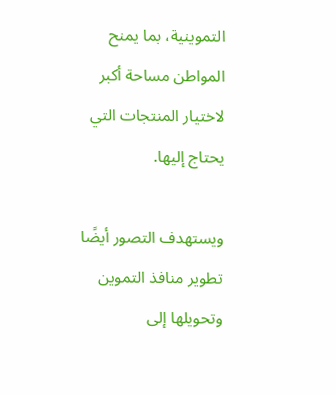التموينية، بما يمنح المواطن مساحة أكبر لاختيار المنتجات التي يحتاج إليها.

ويستهدف التصور أيضًا تطوير منافذ التموين وتحويلها إلى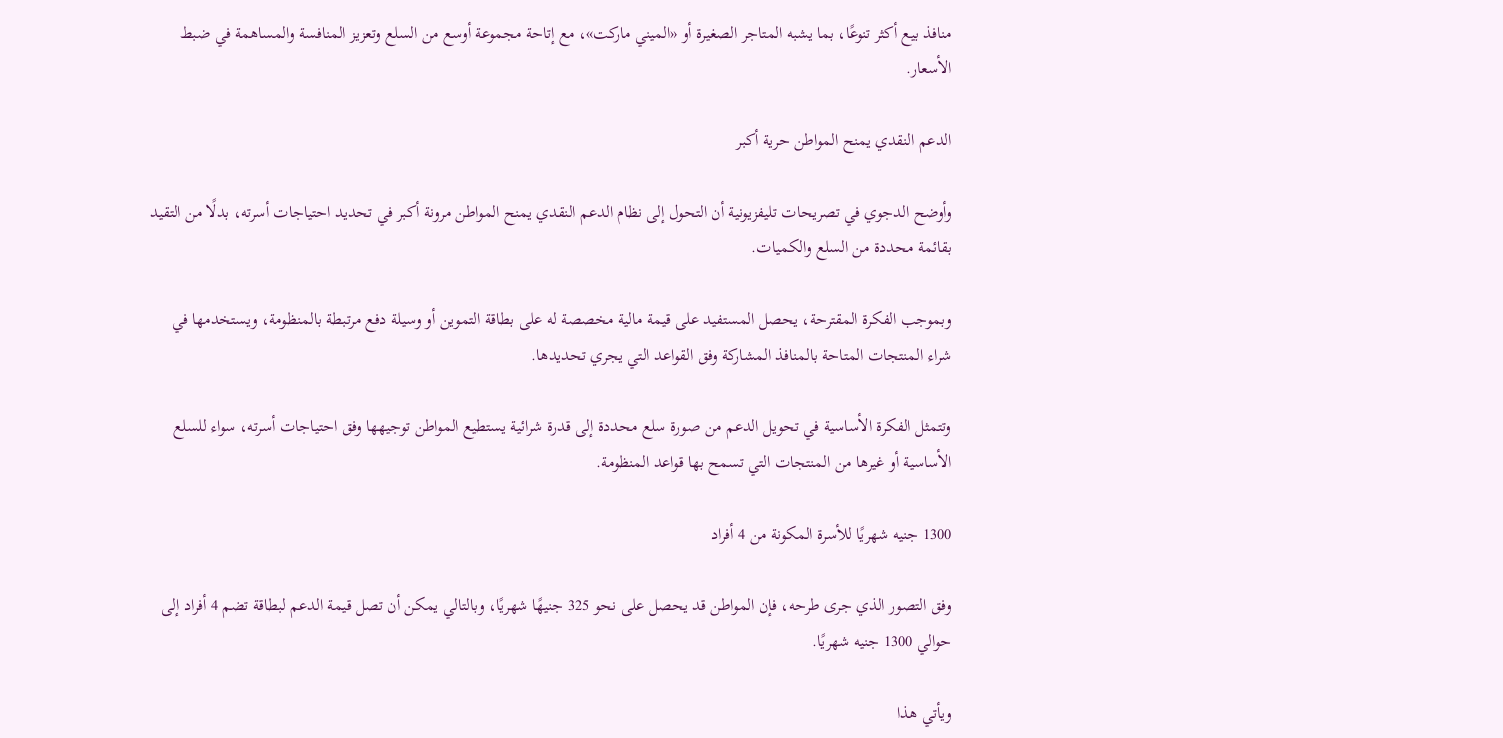منافذ بيع أكثر تنوعًا، بما يشبه المتاجر الصغيرة أو «الميني ماركت»، مع إتاحة مجموعة أوسع من السلع وتعزيز المنافسة والمساهمة في ضبط الأسعار.

الدعم النقدي يمنح المواطن حرية أكبر

وأوضح الدجوي في تصريحات تليفزيونية أن التحول إلى نظام الدعم النقدي يمنح المواطن مرونة أكبر في تحديد احتياجات أسرته، بدلًا من التقيد بقائمة محددة من السلع والكميات.

وبموجب الفكرة المقترحة، يحصل المستفيد على قيمة مالية مخصصة له على بطاقة التموين أو وسيلة دفع مرتبطة بالمنظومة، ويستخدمها في شراء المنتجات المتاحة بالمنافذ المشاركة وفق القواعد التي يجري تحديدها.

وتتمثل الفكرة الأساسية في تحويل الدعم من صورة سلع محددة إلى قدرة شرائية يستطيع المواطن توجيهها وفق احتياجات أسرته، سواء للسلع الأساسية أو غيرها من المنتجات التي تسمح بها قواعد المنظومة.

1300 جنيه شهريًا للأسرة المكونة من 4 أفراد

وفق التصور الذي جرى طرحه، فإن المواطن قد يحصل على نحو 325 جنيهًا شهريًا، وبالتالي يمكن أن تصل قيمة الدعم لبطاقة تضم 4 أفراد إلى حوالي 1300 جنيه شهريًا.

ويأتي هذا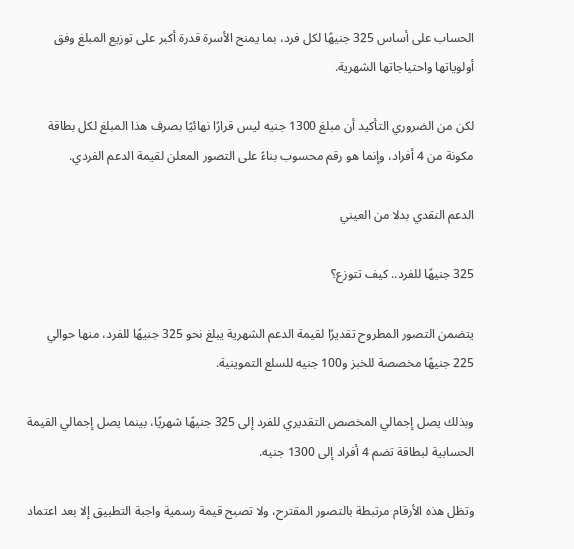الحساب على أساس 325 جنيهًا لكل فرد، بما يمنح الأسرة قدرة أكبر على توزيع المبلغ وفق أولوياتها واحتياجاتها الشهرية.

لكن من الضروري التأكيد أن مبلغ 1300 جنيه ليس قرارًا نهائيًا بصرف هذا المبلغ لكل بطاقة مكونة من 4 أفراد، وإنما هو رقم محسوب بناءً على التصور المعلن لقيمة الدعم الفردي.

الدعم النقدي بدلا من العيني

325 جنيهًا للفرد.. كيف تتوزع؟

يتضمن التصور المطروح تقديرًا لقيمة الدعم الشهرية يبلغ نحو 325 جنيهًا للفرد، منها حوالي 225 جنيهًا مخصصة للخبز و100 جنيه للسلع التموينية.

وبذلك يصل إجمالي المخصص التقديري للفرد إلى 325 جنيهًا شهريًا، بينما يصل إجمالي القيمة الحسابية لبطاقة تضم 4 أفراد إلى 1300 جنيه.

وتظل هذه الأرقام مرتبطة بالتصور المقترح، ولا تصبح قيمة رسمية واجبة التطبيق إلا بعد اعتماد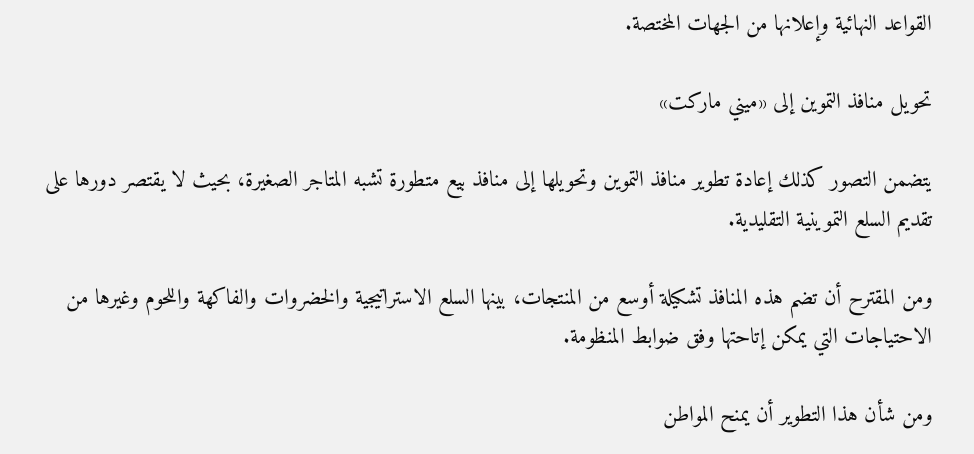القواعد النهائية وإعلانها من الجهات المختصة.

تحويل منافذ التموين إلى «ميني ماركت»

يتضمن التصور كذلك إعادة تطوير منافذ التموين وتحويلها إلى منافذ بيع متطورة تشبه المتاجر الصغيرة، بحيث لا يقتصر دورها على تقديم السلع التموينية التقليدية.

ومن المقترح أن تضم هذه المنافذ تشكيلة أوسع من المنتجات، بينها السلع الاستراتيجية والخضروات والفاكهة واللحوم وغيرها من الاحتياجات التي يمكن إتاحتها وفق ضوابط المنظومة.

ومن شأن هذا التطوير أن يمنح المواطن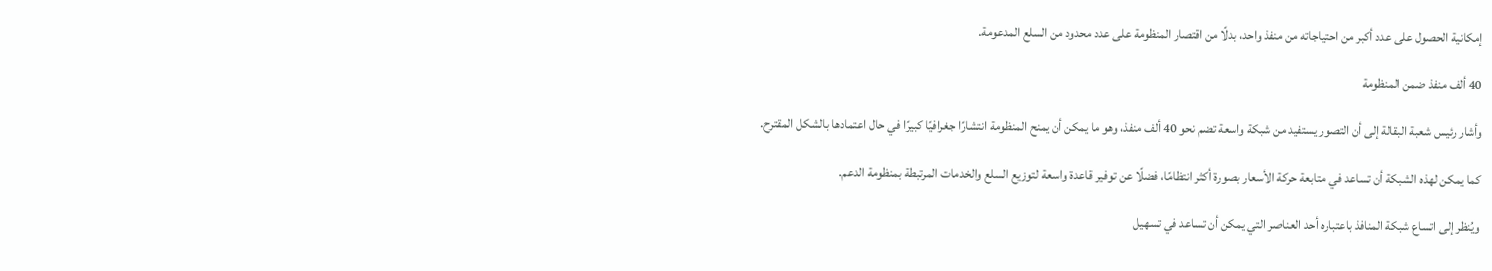إمكانية الحصول على عدد أكبر من احتياجاته من منفذ واحد، بدلًا من اقتصار المنظومة على عدد محدود من السلع المدعومة.

40 ألف منفذ ضمن المنظومة

وأشار رئيس شعبة البقالة إلى أن التصور يستفيد من شبكة واسعة تضم نحو 40 ألف منفذ، وهو ما يمكن أن يمنح المنظومة انتشارًا جغرافيًا كبيرًا في حال اعتمادها بالشكل المقترح.

كما يمكن لهذه الشبكة أن تساعد في متابعة حركة الأسعار بصورة أكثر انتظامًا، فضلًا عن توفير قاعدة واسعة لتوزيع السلع والخدمات المرتبطة بمنظومة الدعم.

ويُنظر إلى اتساع شبكة المنافذ باعتباره أحد العناصر التي يمكن أن تساعد في تسهيل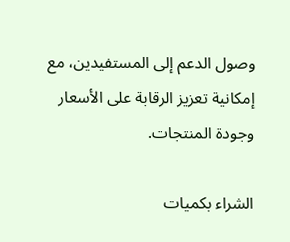وصول الدعم إلى المستفيدين، مع إمكانية تعزيز الرقابة على الأسعار وجودة المنتجات.

الشراء بكميات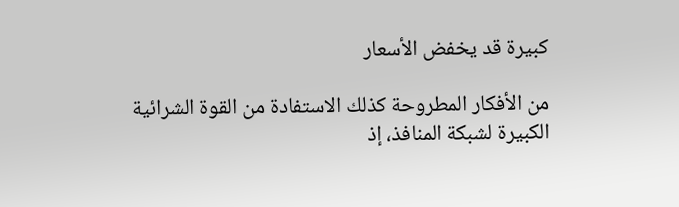كبيرة قد يخفض الأسعار

من الأفكار المطروحة كذلك الاستفادة من القوة الشرائية الكبيرة لشبكة المنافذ، إذ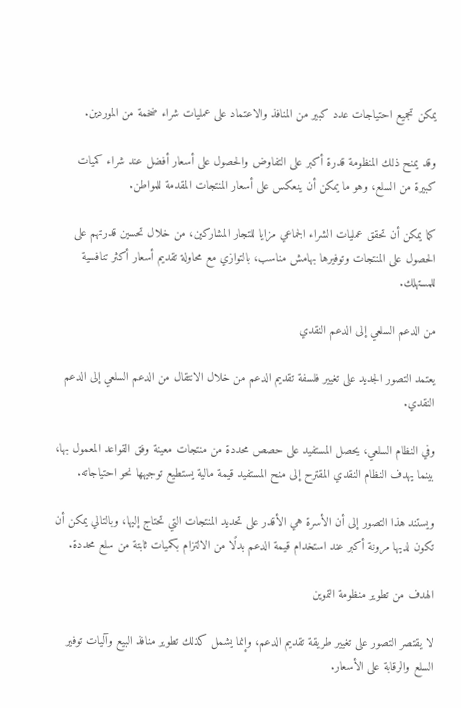يمكن تجميع احتياجات عدد كبير من المنافذ والاعتماد على عمليات شراء ضخمة من الموردين.

وقد يمنح ذلك المنظومة قدرة أكبر على التفاوض والحصول على أسعار أفضل عند شراء كميات كبيرة من السلع، وهو ما يمكن أن ينعكس على أسعار المنتجات المقدمة للمواطن.

كما يمكن أن تحقق عمليات الشراء الجماعي مزايا للتجار المشاركين، من خلال تحسين قدرتهم على الحصول على المنتجات وتوفيرها بهامش مناسب، بالتوازي مع محاولة تقديم أسعار أكثر تنافسية للمستهلك.

من الدعم السلعي إلى الدعم النقدي

يعتمد التصور الجديد على تغيير فلسفة تقديم الدعم من خلال الانتقال من الدعم السلعي إلى الدعم النقدي.

وفي النظام السلعي، يحصل المستفيد على حصص محددة من منتجات معينة وفق القواعد المعمول بها، بينما يهدف النظام النقدي المقترح إلى منح المستفيد قيمة مالية يستطيع توجيهها نحو احتياجاته.

ويستند هذا التصور إلى أن الأسرة هي الأقدر على تحديد المنتجات التي تحتاج إليها، وبالتالي يمكن أن تكون لديها مرونة أكبر عند استخدام قيمة الدعم بدلًا من الالتزام بكميات ثابتة من سلع محددة.

الهدف من تطوير منظومة التموين

لا يقتصر التصور على تغيير طريقة تقديم الدعم، وإنما يشمل كذلك تطوير منافذ البيع وآليات توفير السلع والرقابة على الأسعار.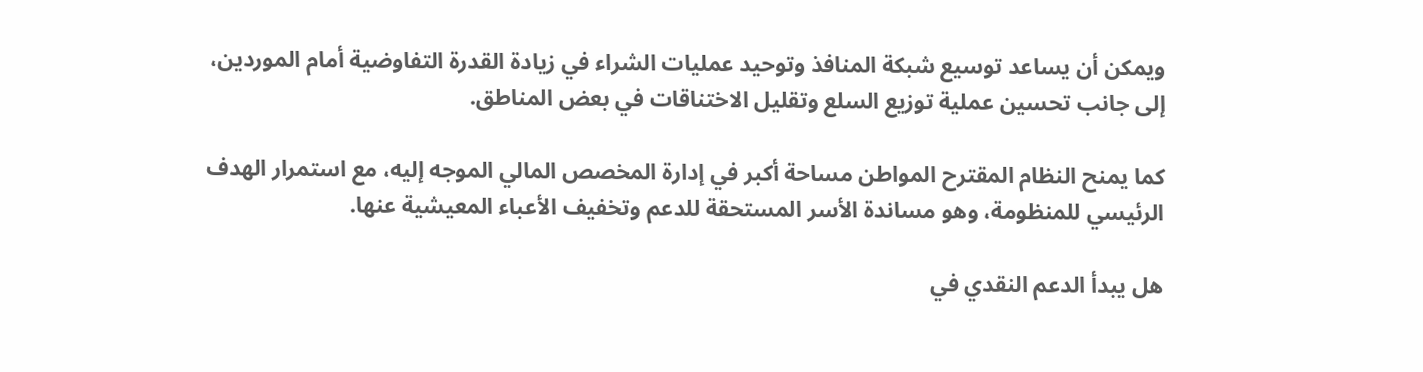ويمكن أن يساعد توسيع شبكة المنافذ وتوحيد عمليات الشراء في زيادة القدرة التفاوضية أمام الموردين، إلى جانب تحسين عملية توزيع السلع وتقليل الاختناقات في بعض المناطق.

كما يمنح النظام المقترح المواطن مساحة أكبر في إدارة المخصص المالي الموجه إليه، مع استمرار الهدف الرئيسي للمنظومة، وهو مساندة الأسر المستحقة للدعم وتخفيف الأعباء المعيشية عنها.

هل يبدأ الدعم النقدي في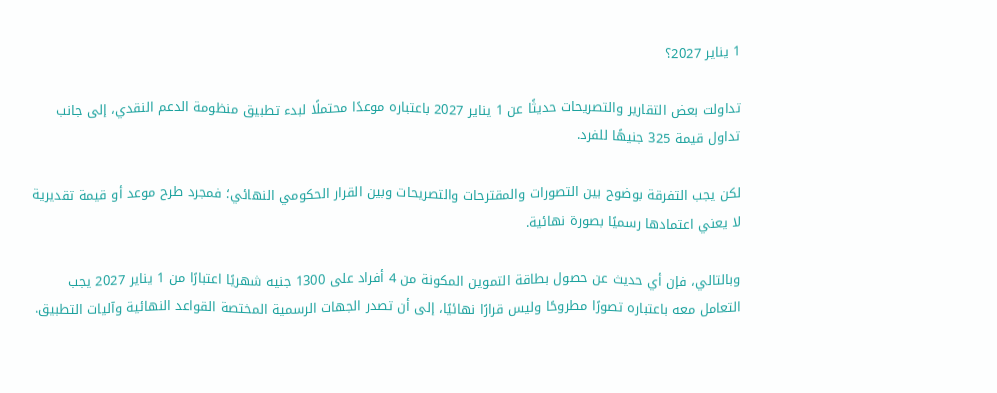1 يناير 2027؟

تداولت بعض التقارير والتصريحات حديثًا عن 1 يناير 2027 باعتباره موعدًا محتملًا لبدء تطبيق منظومة الدعم النقدي، إلى جانب تداول قيمة 325 جنيهًا للفرد.

لكن يجب التفرقة بوضوح بين التصورات والمقترحات والتصريحات وبين القرار الحكومي النهائي؛ فمجرد طرح موعد أو قيمة تقديرية لا يعني اعتمادها رسميًا بصورة نهائية.

وبالتالي، فإن أي حديث عن حصول بطاقة التموين المكونة من 4 أفراد على 1300 جنيه شهريًا اعتبارًا من 1 يناير 2027 يجب التعامل معه باعتباره تصورًا مطروحًا وليس قرارًا نهائيًا، إلى أن تصدر الجهات الرسمية المختصة القواعد النهائية وآليات التطبيق.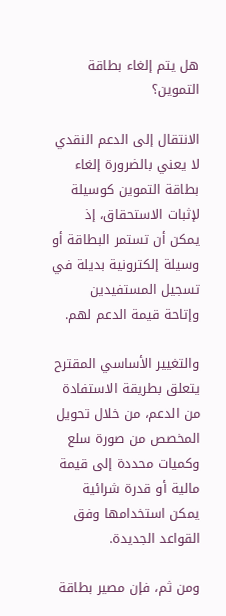هل يتم إلغاء بطاقة التموين؟

الانتقال إلى الدعم النقدي لا يعني بالضرورة إلغاء بطاقة التموين كوسيلة لإثبات الاستحقاق، إذ يمكن أن تستمر البطاقة أو وسيلة إلكترونية بديلة في تسجيل المستفيدين وإتاحة قيمة الدعم لهم.

والتغيير الأساسي المقترح يتعلق بطريقة الاستفادة من الدعم، من خلال تحويل المخصص من صورة سلع وكميات محددة إلى قيمة مالية أو قدرة شرائية يمكن استخدامها وفق القواعد الجديدة.

ومن ثم، فإن مصير بطاقة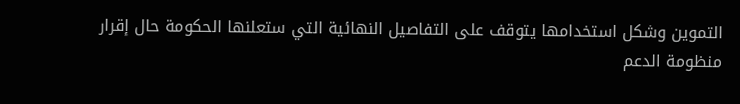التموين وشكل استخدامها يتوقف على التفاصيل النهائية التي ستعلنها الحكومة حال إقرار منظومة الدعم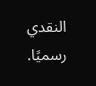النقدي رسميًا.